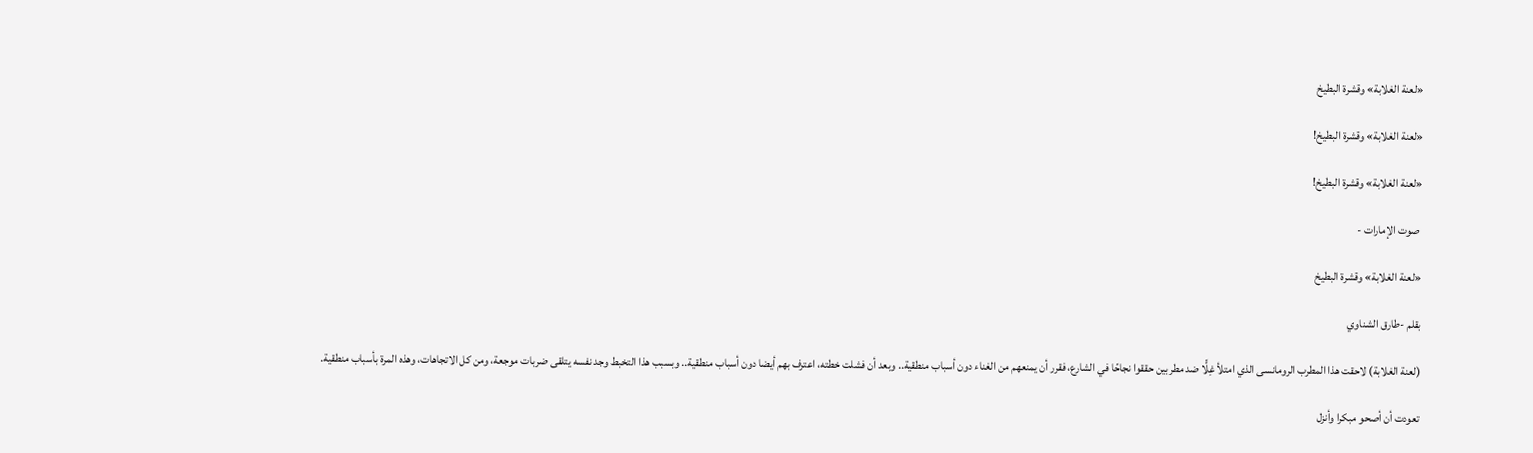«لعنة الغلابة» وقشرة البطيخ

«لعنة الغلابة» وقشرة البطيخ!

«لعنة الغلابة» وقشرة البطيخ!

 صوت الإمارات -

«لعنة الغلابة» وقشرة البطيخ

بقلم -طارق الشناوي

(لعنة الغلابة) لاحقت هذا المطرب الرومانسى الذي امتلأ غِلًّا ضد مطربين حققوا نجاحًا في الشارع، فقرر أن يمنعهم من الغناء دون أسباب منطقية.. وبعد أن فشلت خطته، اعترف بهم أيضا دون أسباب منطقية.. وبسبب هذا التخبط وجد نفسه يتلقى ضربات موجعة، ومن كل الاتجاهات، وهذه المرة بأسباب منطقية.

تعودت أن أصحو مبكرا وأنزل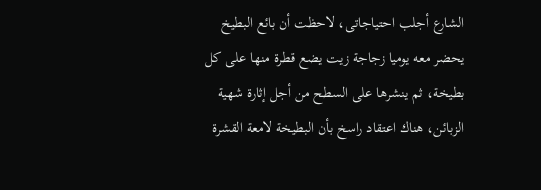الشارع أجلب احتياجاتى، لاحظت أن بائع البطيخ يحضر معه يوميا زجاجة زيت يضع قطرة منها على كل بطيخة، ثم ينشرها على السطح من أجل إثارة شهية الزبائن، هناك اعتقاد راسخ بأن البطيخة لامعة القشرة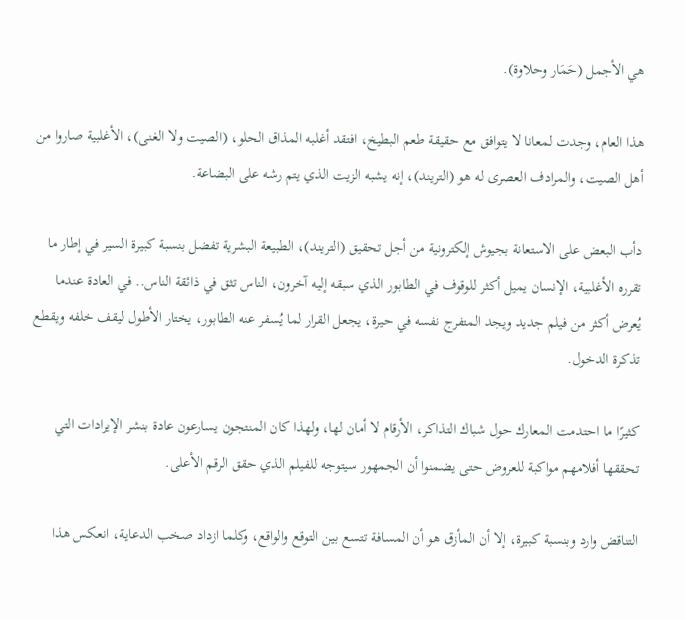هي الأجمل (حَمَار وحلاوة).

هذا العام، وجدت لمعانا لا يتوافق مع حقيقة طعم البطيخ، افتقد أغلبه المذاق الحلو، (الصيت ولا الغنى)، الأغلبية صاروا من أهل الصيت، والمرادف العصرى له هو (التريند)، إنه يشبه الزيت الذي يتم رشه على البضاعة.

دأب البعض على الاستعانة بجيوش إلكترونية من أجل تحقيق (التريند)، الطبيعة البشرية تفضل بنسبة كبيرة السير في إطار ما تقرره الأغلبية، الإنسان يميل أكثر للوقوف في الطابور الذي سبقه إليه آخرون، الناس تثق في ذائقة الناس.. في العادة عندما يُعرض أكثر من فيلم جديد ويجد المتفرج نفسه في حيرة، يجعل القرار لما يُسفر عنه الطابور، يختار الأطول ليقف خلفه ويقطع تذكرة الدخول.

كثيرًا ما احتدمت المعارك حول شباك التذاكر، الأرقام لا أمان لها، ولهذا كان المنتجون يسارعون عادة بنشر الإيرادات التي تحققها أفلامهم مواكبة للعروض حتى يضمنوا أن الجمهور سيتوجه للفيلم الذي حقق الرقم الأعلى.

التناقض وارد وبنسبة كبيرة، إلا أن المأزق هو أن المسافة تتسع بين التوقع والواقع، وكلما ازداد صخب الدعاية، انعكس هذا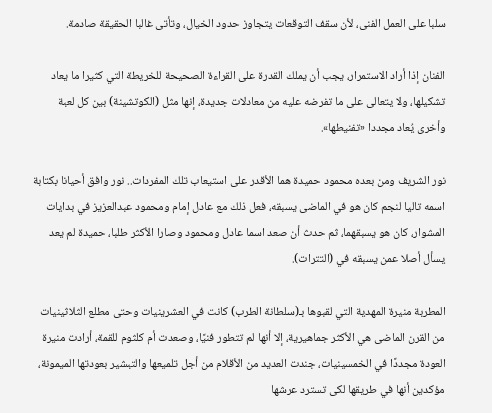سلبا على العمل الفنى، لأن سقف التوقعات يتجاوز حدود الخيال، وتأتى غالبا الحقيقة صادمة.

الفنان إذا أراد الاستمرار، يجب أن يملك القدرة على القراءة الصحيحة للخريطة التي كثيرا ما يعاد تشكيلها، ولا يتعالى على ما تفرضه عليه من معادلات جديدة، إنها مثل (الكوتشينة) بين كل لعبة وأخرى يُعاد مجددا «تفنيطها».

نور الشريف ومن بعده محمود حميدة هما الأقدر على استيعاب تلك المفردات.. نور وافق أحيانا بكتابة اسمه تاليا لنجم كان هو في الماضى يسبقه، فعل ذلك مع عادل إمام ومحمود عبدالعزيز في بدايات المشوار، كان هو يسبقهما، ثم حدث أن صعد اسما عادل ومحمود وصارا الأكثر طلبا، حميدة لم يعد يسأل أصلا عمن يسبقه في (التترات).

المطربة منيرة المهدية التي لقبوها بـ(سلطانة الطرب) كانت في العشرينيات وحتى مطلع الثلاثينيات من القرن الماضى هي الأكثر جماهيرية، إلا أنها لم تتطور فنيًا، وصعدت أم كلثوم للقمة، أرادت منيرة العودة مجددًا في الخمسينيات، جندت العديد من الأقلام من أجل تلميعها والتبشير بعودتها الميمونة، مؤكدين أنها في طريقها لكى تسترد عرشها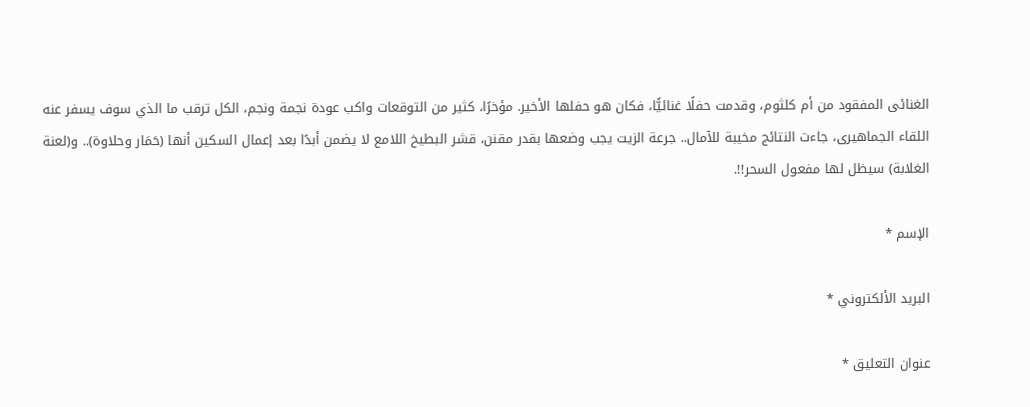الغنائى المفقود من أم كلثوم، وقدمت حفلًا غنائيًّا، فكان هو حفلها الأخير. مؤخرًا، كثير من التوقعات واكب عودة نجمة ونجم، الكل ترقب ما الذي سوف يسفر عنه اللقاء الجماهيرى، جاءت النتائج مخيبة للآمال.. جرعة الزيت يجب وضعها بقدر مقنن، قشر البطيخ اللامع لا يضمن أبدًا بعد إعمال السكين أنها (حَمَار وحلاوة).. و(لعنة الغلابة) سيظل لها مفعول السحر!!.

الإسم *

البريد الألكتروني *

عنوان التعليق *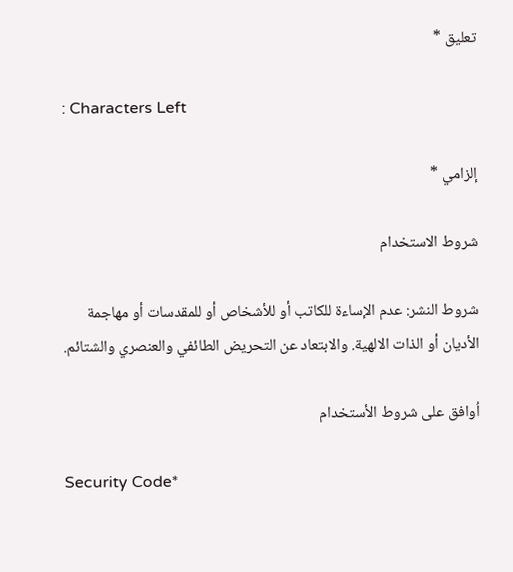تعليق *

: Characters Left

إلزامي *

شروط الاستخدام

شروط النشر: عدم الإساءة للكاتب أو للأشخاص أو للمقدسات أو مهاجمة الأديان أو الذات الالهية. والابتعاد عن التحريض الطائفي والعنصري والشتائم.

اُوافق على شروط الأستخدام

Security Code*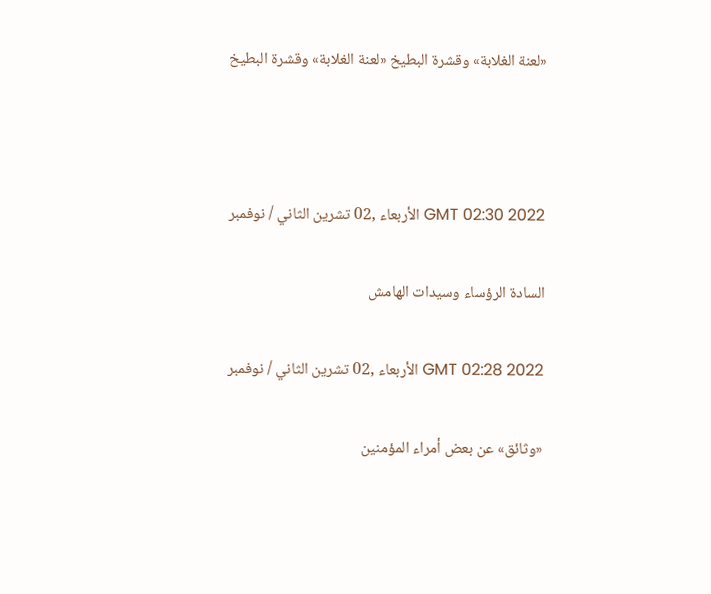«لعنة الغلابة» وقشرة البطيخ «لعنة الغلابة» وقشرة البطيخ



GMT 02:30 2022 الأربعاء ,02 تشرين الثاني / نوفمبر

السادة الرؤساء وسيدات الهامش

GMT 02:28 2022 الأربعاء ,02 تشرين الثاني / نوفمبر

«وثائق» عن بعض أمراء المؤمنين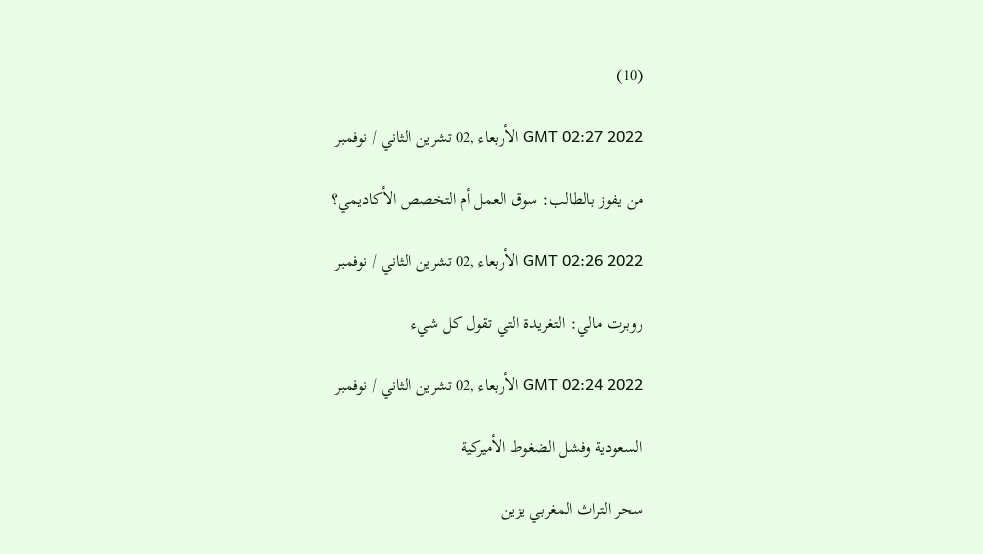(10)

GMT 02:27 2022 الأربعاء ,02 تشرين الثاني / نوفمبر

من يفوز بالطالب: سوق العمل أم التخصص الأكاديمي؟

GMT 02:26 2022 الأربعاء ,02 تشرين الثاني / نوفمبر

روبرت مالي: التغريدة التي تقول كل شيء

GMT 02:24 2022 الأربعاء ,02 تشرين الثاني / نوفمبر

السعودية وفشل الضغوط الأميركية

سحر التراث المغربي يزين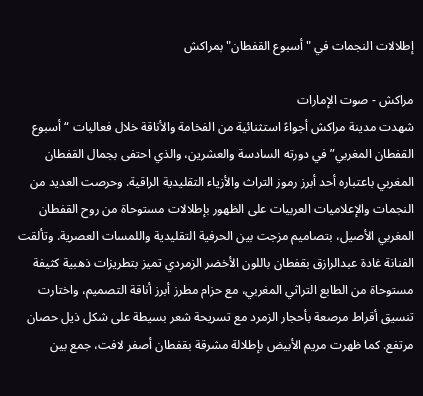إطلالات النجمات في "أسبوع القفطان" بمراكش

مراكش - صوت الإمارات
شهدت مدينة مراكش أجواءً استثنائية من الفخامة والأناقة خلال فعاليات “أسبوع القفطان المغربي” في دورته السادسة والعشرين، والذي احتفى بجمال القفطان المغربي باعتباره أحد أبرز رموز التراث والأزياء التقليدية الراقية. وحرصت العديد من النجمات والإعلاميات العربيات على الظهور بإطلالات مستوحاة من روح القفطان المغربي الأصيل، بتصاميم مزجت بين الحرفية التقليدية واللمسات العصرية. وتألقت الفنانة غادة عبدالرازق بقفطان باللون الأخضر الزمردي تميز بتطريزات ذهبية كثيفة مستوحاة من الطابع التراثي المغربي، مع حزام مطرز أبرز أناقة التصميم، واختارت تنسيق أقراط مرصعة بأحجار الزمرد مع تسريحة شعر بسيطة على شكل ذيل حصان مرتفع. كما ظهرت مريم الأبيض بإطلالة مشرقة بقفطان أصفر لافت، جمع بين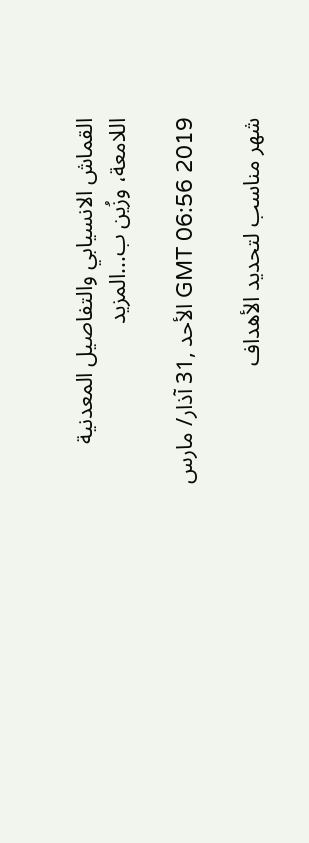القماش الانسيابي والتفاصيل المعدنية اللامعة، وزُين ب...المزيد

GMT 06:56 2019 الأحد ,31 آذار/ مارس

شهر مناسب لتحديد الأهداف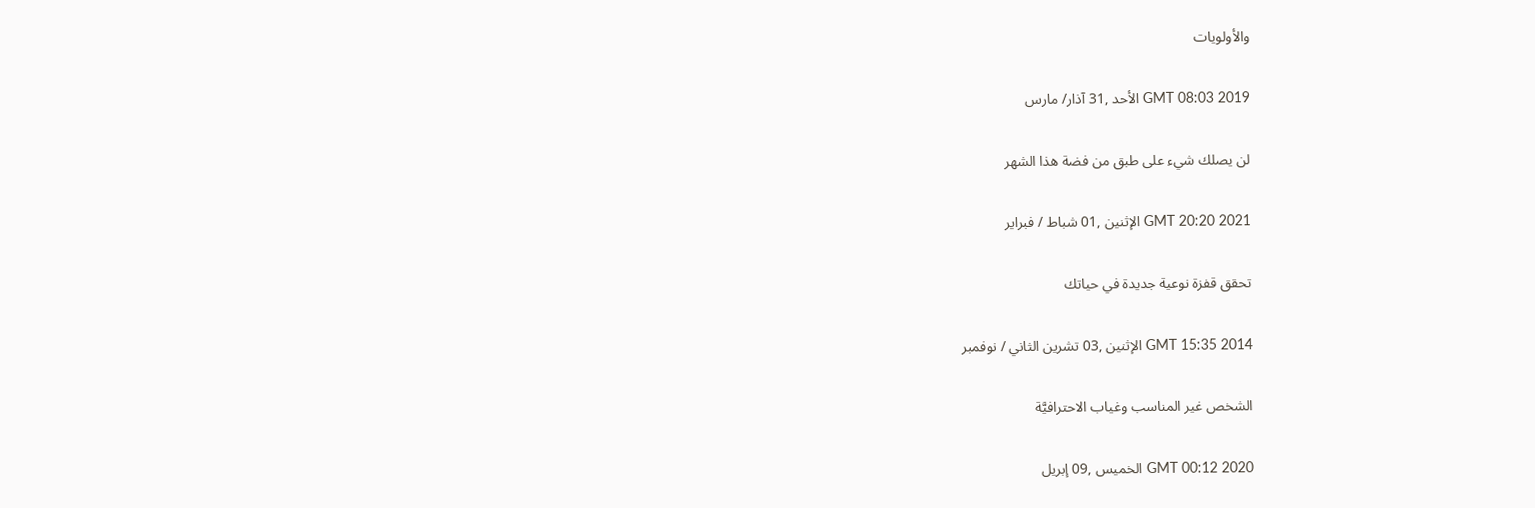والأولويات

GMT 08:03 2019 الأحد ,31 آذار/ مارس

لن يصلك شيء على طبق من فضة هذا الشهر

GMT 20:20 2021 الإثنين ,01 شباط / فبراير

تحقق قفزة نوعية جديدة في حياتك

GMT 15:35 2014 الإثنين ,03 تشرين الثاني / نوفمبر

الشخص غير المناسب وغياب الاحترافيَّة

GMT 00:12 2020 الخميس ,09 إبريل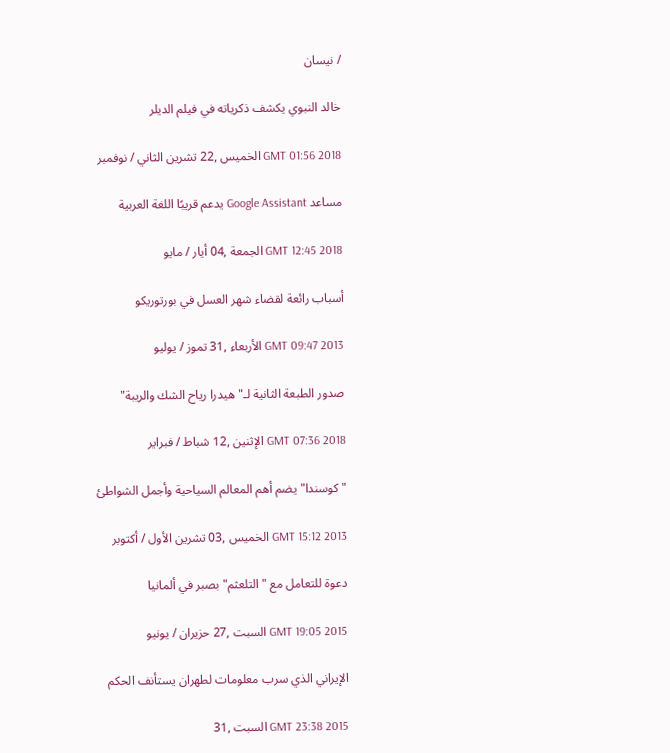/ نيسان

خالد النبوي يكشف ذكرياته في فيلم الديلر

GMT 01:56 2018 الخميس ,22 تشرين الثاني / نوفمبر

مساعد Google Assistant يدعم قريبًا اللغة العربية

GMT 12:45 2018 الجمعة ,04 أيار / مايو

أسباب رائعة لقضاء شهر العسل في بورتوريكو

GMT 09:47 2013 الأربعاء ,31 تموز / يوليو

صدور الطبعة الثانية لـ"هيدرا رياح الشك والريبة"

GMT 07:36 2018 الإثنين ,12 شباط / فبراير

"كوسندا" يضم أهم المعالم السياحية وأجمل الشواطئ

GMT 15:12 2013 الخميس ,03 تشرين الأول / أكتوبر

دعوة للتعامل مع "التلعثم" بصبر في ألمانيا

GMT 19:05 2015 السبت ,27 حزيران / يونيو

الإيراني الذي سرب معلومات لطهران يستأنف الحكم

GMT 23:38 2015 السبت ,31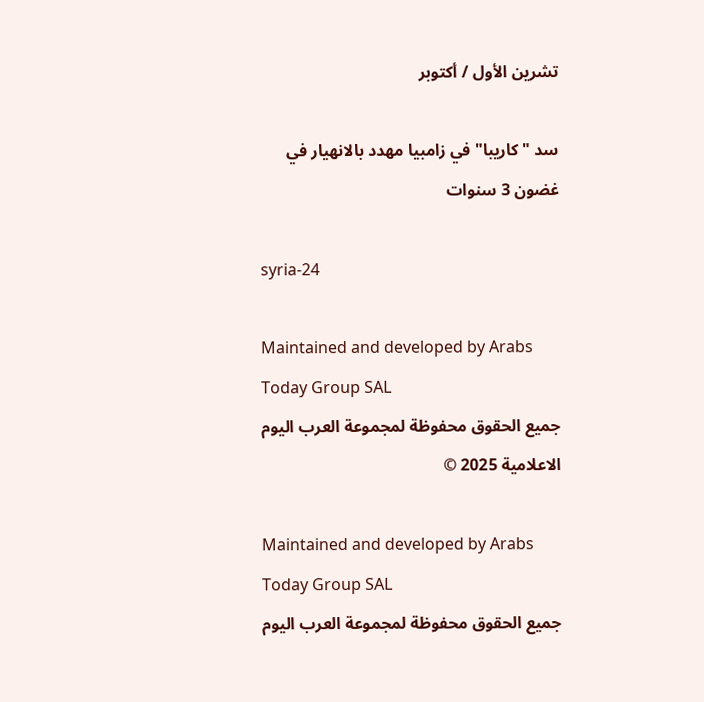تشرين الأول / أكتوبر

سد "كاريبا" في زامبيا مهدد بالانهيار في غضون 3 سنوات

syria-24

Maintained and developed by Arabs Today Group SAL
جميع الحقوق محفوظة لمجموعة العرب اليوم الاعلامية 2025 ©

Maintained and developed by Arabs Today Group SAL
جميع الحقوق محفوظة لمجموعة العرب اليوم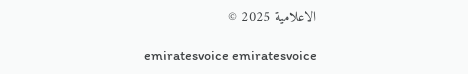الاعلامية 2025 ©

emiratesvoice emiratesvoice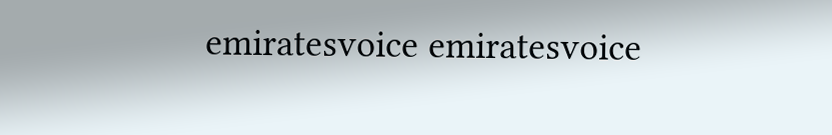emiratesvoice emiratesvoice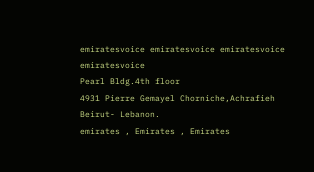emiratesvoice emiratesvoice emiratesvoice
emiratesvoice
Pearl Bldg.4th floor
4931 Pierre Gemayel Chorniche,Achrafieh
Beirut- Lebanon.
emirates , Emirates , Emirates